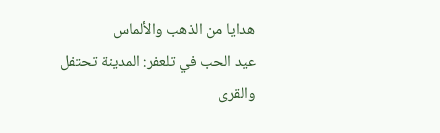هدايا من الذهب والألماس
عيد الحب في تلعفر: المدينة تحتفل والقرى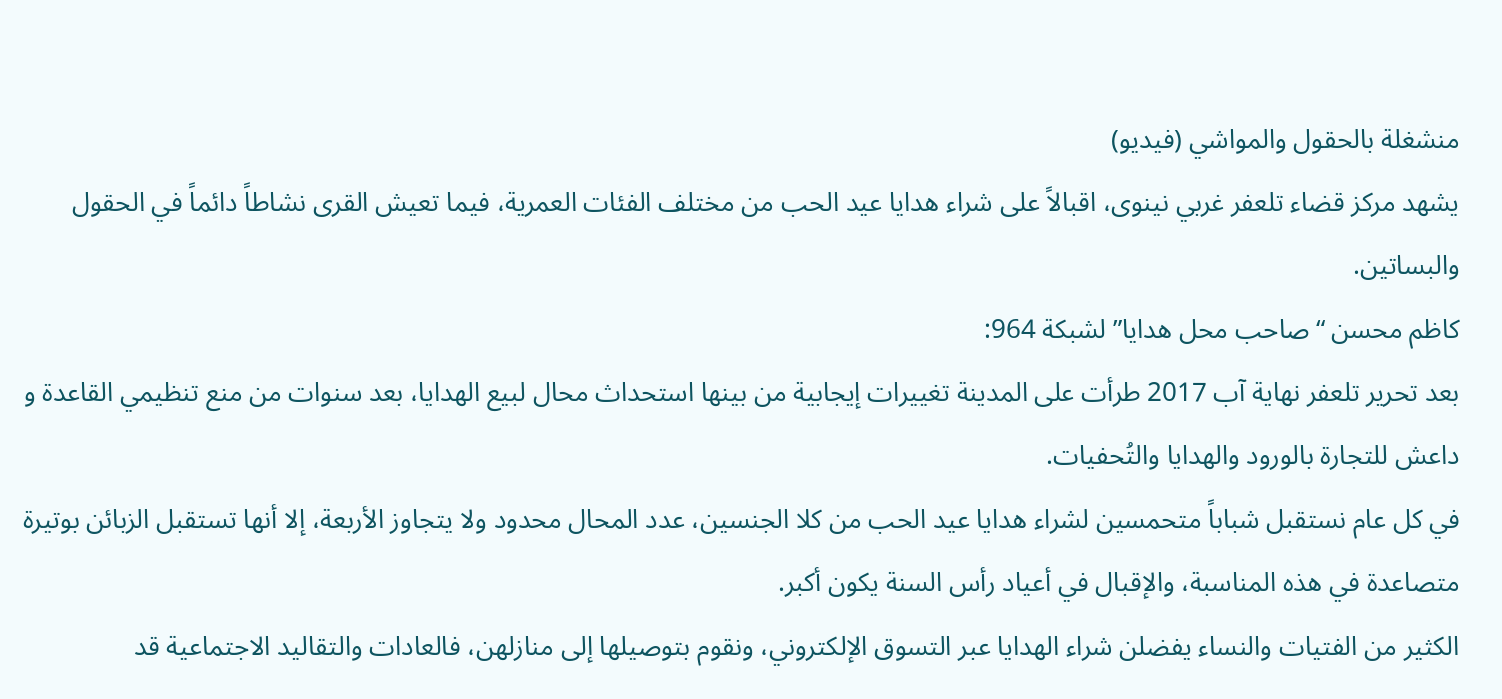منشغلة بالحقول والمواشي (فيديو)
يشهد مركز قضاء تلعفر غربي نينوى، اقبالاً على شراء هدايا عيد الحب من مختلف الفئات العمرية، فيما تعيش القرى نشاطاً دائماً في الحقول والبساتين.
كاظم محسن “صاحب محل هدايا” لشبكة 964:
بعد تحرير تلعفر نهاية آب 2017 طرأت على المدينة تغييرات إيجابية من بينها استحداث محال لبيع الهدايا، بعد سنوات من منع تنظيمي القاعدة و داعش للتجارة بالورود والهدايا والتُحفيات.
في كل عام نستقبل شباباً متحمسين لشراء هدايا عيد الحب من كلا الجنسين، عدد المحال محدود ولا يتجاوز الأربعة، إلا أنها تستقبل الزبائن بوتيرة متصاعدة في هذه المناسبة، والإقبال في أعياد رأس السنة يكون أكبر.
الكثير من الفتيات والنساء يفضلن شراء الهدايا عبر التسوق الإلكتروني، ونقوم بتوصيلها إلى منازلهن، فالعادات والتقاليد الاجتماعية قد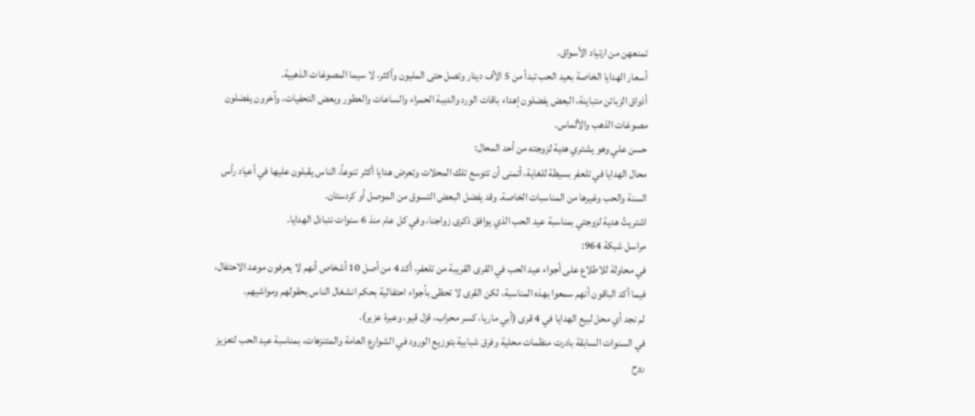تمنعهن من ارتياد الأسواق.
أسعار الهدايا الخاصة بعيد الحب تبدأ من 5 الأف دينار وتصل حتى المليون وأكثر، لا سيما المصوغات الذهبية.
أذواق الزبائن متباينة، البعض يفضلون إهداء باقات الورد والدببة الحمراء والساعات والعطور وبعض التحفيات، وآخرون يفضلون مصوغات الذهب والألماس.
حسن علي وهو يشتري هدية لزوجته من أحد المحال:
محال الهدايا في تلعفر بسيطة للغاية، أتمنى أن تتوسع تلك المحلات وتعرض هدايا أكثر تنوعاً، الناس يقبلون عليها في أعياد رأس السنة والحب وغيرها من المناسبات الخاصة. وقد يفضل البعض التسوق من الموصل أو كردستان.
اشتريتُ هدية لزوجتي بمناسبة عيد الحب الذي يوافق ذكرى زواجنا، وفي كل عام منذ 6 سنوات نتبادل الهدايا.
مراسل شبكة 964:
في محاولة للاطلاع على أجواء عيد الحب في القرى القريبة من تلعفر، أكد 4 من أصل 10 أشخاص أنهم لا يعرفون موعد الاحتفال، فيما أكد الباقون أنهم سمعوا بهذه المناسبة، لكن القرى لا تحظى بأجواء احتفالية بحكم انشغال الناس بحقولهم ومواشيهم.
لم نجد أي محل لبيع الهدايا في 4 قرى (أبي ماريا، كسر محراب، قزل قيو، وعبرة عزير).
في السنوات السابقة بادرت منظمات محلية وفرق شبابية بتوزيع الورود في الشوارع العامة والمتنزهات، بمناسبة عيد الحب لتعزيز روح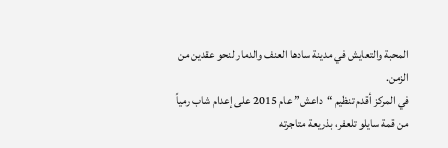المحبة والتعايش في مدينة سادها العنف والدمار لنحو عقدين من الزمن.
في المركز أقدم تنظيم “داعش” عام 2015 على إعدام شاب رمياً من قمة سايلو تلعفر، بذريعة متاجرته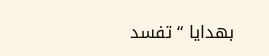بهدايا “تفسد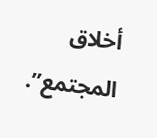أخلاق المجتمع”.